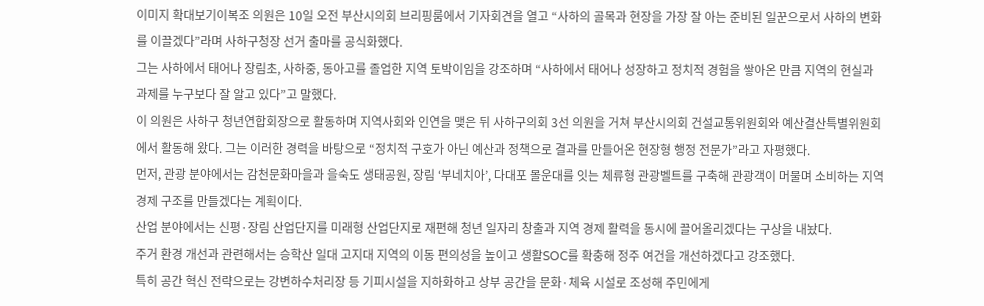이미지 확대보기이복조 의원은 10일 오전 부산시의회 브리핑룸에서 기자회견을 열고 “사하의 골목과 현장을 가장 잘 아는 준비된 일꾼으로서 사하의 변화를 이끌겠다”라며 사하구청장 선거 출마를 공식화했다.
그는 사하에서 태어나 장림초, 사하중, 동아고를 졸업한 지역 토박이임을 강조하며 “사하에서 태어나 성장하고 정치적 경험을 쌓아온 만큼 지역의 현실과 과제를 누구보다 잘 알고 있다”고 말했다.
이 의원은 사하구 청년연합회장으로 활동하며 지역사회와 인연을 맺은 뒤 사하구의회 3선 의원을 거쳐 부산시의회 건설교통위원회와 예산결산특별위원회에서 활동해 왔다. 그는 이러한 경력을 바탕으로 “정치적 구호가 아닌 예산과 정책으로 결과를 만들어온 현장형 행정 전문가”라고 자평했다.
먼저, 관광 분야에서는 감천문화마을과 을숙도 생태공원, 장림 ‘부네치아’, 다대포 몰운대를 잇는 체류형 관광벨트를 구축해 관광객이 머물며 소비하는 지역 경제 구조를 만들겠다는 계획이다.
산업 분야에서는 신평·장림 산업단지를 미래형 산업단지로 재편해 청년 일자리 창출과 지역 경제 활력을 동시에 끌어올리겠다는 구상을 내놨다.
주거 환경 개선과 관련해서는 승학산 일대 고지대 지역의 이동 편의성을 높이고 생활SOC를 확충해 정주 여건을 개선하겠다고 강조했다.
특히 공간 혁신 전략으로는 강변하수처리장 등 기피시설을 지하화하고 상부 공간을 문화·체육 시설로 조성해 주민에게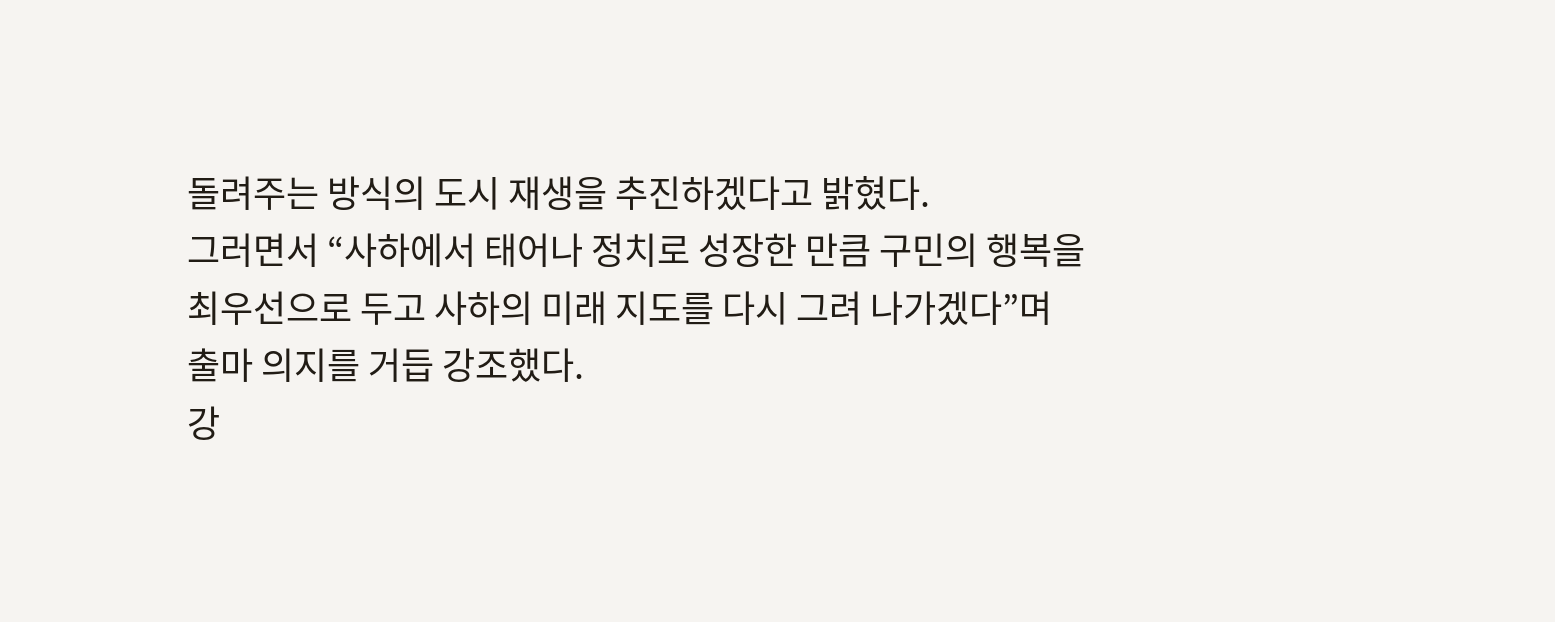돌려주는 방식의 도시 재생을 추진하겠다고 밝혔다.
그러면서 “사하에서 태어나 정치로 성장한 만큼 구민의 행복을 최우선으로 두고 사하의 미래 지도를 다시 그려 나가겠다”며 출마 의지를 거듭 강조했다.
강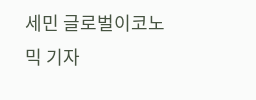세민 글로벌이코노믹 기자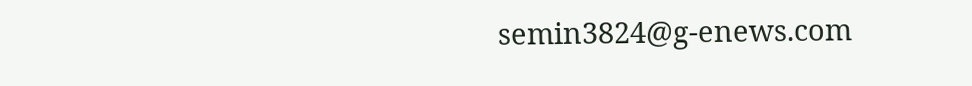semin3824@g-enews.com